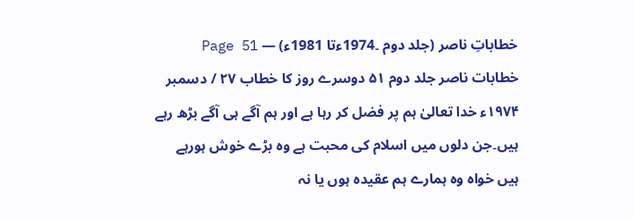خطاباتِ ناصر (جلد دوم ۔1974ءتا 1981ء) — Page 51
خطابات ناصر جلد دوم ۵۱ دوسرے روز کا خطاب ۲۷ / دسمبر ۱۹۷۴ء خدا تعالیٰ ہم پر فضل کر رہا ہے اور ہم آگے ہی آگے بڑھ رہے ہیں۔جن دلوں میں اسلام کی محبت ہے وہ بڑے خوش ہورہے ہیں خواہ وہ ہمارے ہم عقیدہ ہوں یا نہ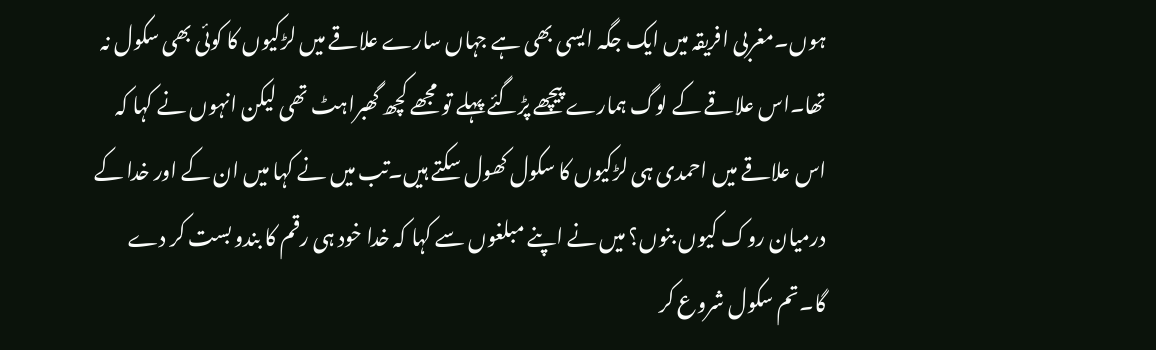ہوں۔مغربی افریقہ میں ایک جگہ ایسی بھی ہے جہاں سارے علاقے میں لڑکیوں کا کوئی بھی سکول نہ تھا۔اس علاقے کے لوگ ہمارے پیچھے پڑگئے پہلے تو مجھے کچھ گھبراہٹ تھی لیکن انہوں نے کہا کہ اس علاقے میں احمدی ہی لڑکیوں کا سکول کھول سکتے ہیں۔تب میں نے کہا میں ان کے اور خدا کے درمیان روک کیوں بنوں؟ میں نے اپنے مبلغوں سے کہا کہ خدا خود ہی رقم کا بندو بست کر دے گا۔تم سکول شروع کر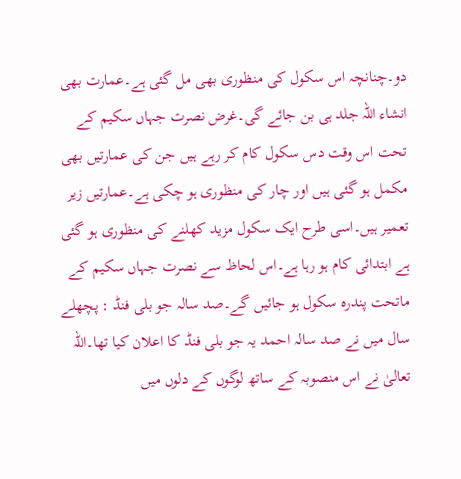دو۔چنانچہ اس سکول کی منظوری بھی مل گئی ہے۔عمارت بھی انشاء اللہ جلد ہی بن جائے گی۔غرض نصرت جہاں سکیم کے تحت اس وقت دس سکول کام کر رہے ہیں جن کی عمارتیں بھی مکمل ہو گئی ہیں اور چار کی منظوری ہو چکی ہے۔عمارتیں زیر تعمیر ہیں۔اسی طرح ایک سکول مزید کھلنے کی منظوری ہو گئی ہے ابتدائی کام ہو رہا ہے۔اس لحاظ سے نصرت جہاں سکیم کے ماتحت پندرہ سکول ہو جائیں گے۔صد سالہ جو بلی فنڈ : پچھلے سال میں نے صد سالہ احمد یہ جو بلی فنڈ کا اعلان کیا تھا۔اللہ تعالیٰ نے اس منصوبہ کے ساتھ لوگوں کے دلوں میں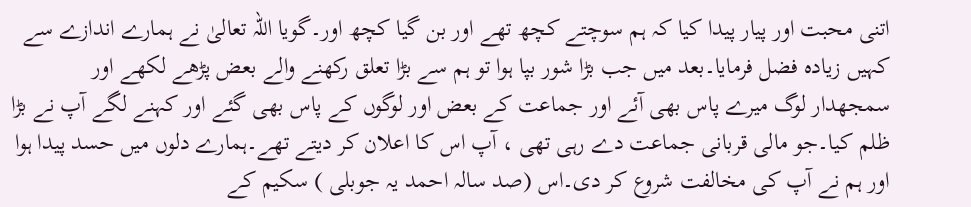اتنی محبت اور پیار پیدا کیا کہ ہم سوچتے کچھ تھے اور بن گیا کچھ اور۔گویا اللہ تعالیٰ نے ہمارے اندازے سے کہیں زیادہ فضل فرمایا۔بعد میں جب بڑا شور بپا ہوا تو ہم سے بڑا تعلق رکھنے والے بعض پڑھے لکھے اور سمجھدار لوگ میرے پاس بھی آئے اور جماعت کے بعض اور لوگوں کے پاس بھی گئے اور کہنے لگے آپ نے بڑا ظلم کیا۔جو مالی قربانی جماعت دے رہی تھی ، آپ اس کا اعلان کر دیتے تھے۔ہمارے دلوں میں حسد پیدا ہوا اور ہم نے آپ کی مخالفت شروع کر دی۔اس (صد سالہ احمد یہ جوبلی ) سکیم کے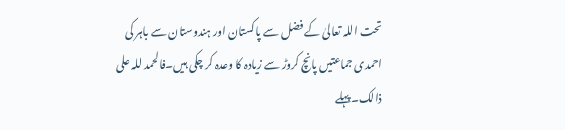تحت اللہ تعالیٰ کے فضل سے پاکستان اور ہندوستان سے باہر کی احمدی جماعتیں پانچ کروڑ سے زیادہ کا وعدہ کر چکی ہیں۔فالحمد للہ علی ذالک۔پہلے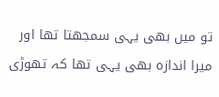تو میں بھی یہی سمجھتا تھا اور میرا اندازہ بھی یہی تھا کہ تھوڑی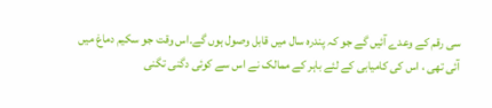سی رقم کے وعدے آئیں گے جو کہ پندرہ سال میں قابل وصول ہوں گے۔اس وقت جو سکیم دماغ میں آئی تھی ، اس کی کامیابی کے لئے باہر کے ممالک نے اس سے کوئی دگنی تگنی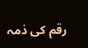رقم کی ذمہ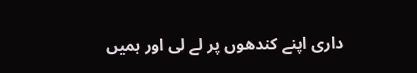داری اپنے کندھوں پر لے لی اور ہمیں